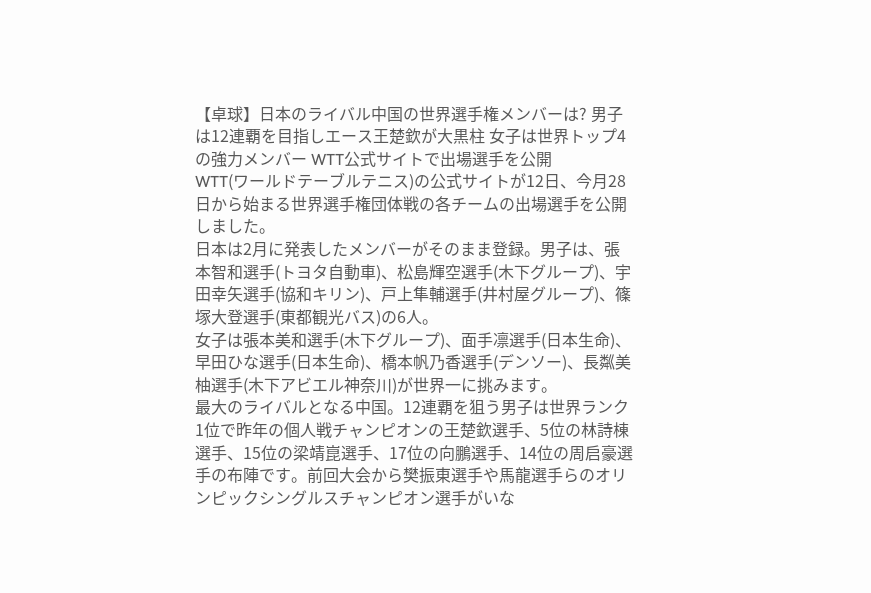【卓球】日本のライバル中国の世界選手権メンバーは? 男子は12連覇を目指しエース王楚欽が大黒柱 女子は世界トップ4の強力メンバー WTT公式サイトで出場選手を公開
WTT(ワールドテーブルテニス)の公式サイトが12日、今月28日から始まる世界選手権団体戦の各チームの出場選手を公開しました。
日本は2月に発表したメンバーがそのまま登録。男子は、張本智和選手(トヨタ自動車)、松島輝空選手(木下グループ)、宇田幸矢選手(協和キリン)、戸上隼輔選手(井村屋グループ)、篠塚大登選手(東都観光バス)の6人。
女子は張本美和選手(木下グループ)、面手凛選手(日本生命)、早田ひな選手(日本生命)、橋本帆乃香選手(デンソー)、長粼美柚選手(木下アビエル神奈川)が世界一に挑みます。
最大のライバルとなる中国。12連覇を狙う男子は世界ランク1位で昨年の個人戦チャンピオンの王楚欽選手、5位の林詩棟選手、15位の梁靖崑選手、17位の向鵬選手、14位の周启豪選手の布陣です。前回大会から樊振東選手や馬龍選手らのオリンピックシングルスチャンピオン選手がいな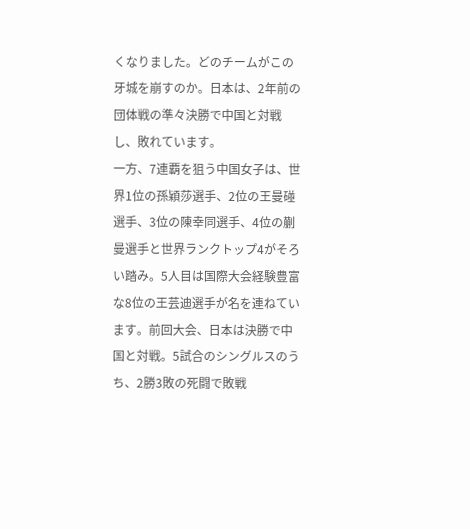くなりました。どのチームがこの牙城を崩すのか。日本は、2年前の団体戦の準々決勝で中国と対戦し、敗れています。
一方、7連覇を狙う中国女子は、世界1位の孫穎莎選手、2位の王曼碰選手、3位の陳幸同選手、4位の蒯曼選手と世界ランクトップ4がそろい踏み。5人目は国際大会経験豊富な8位の王芸迪選手が名を連ねています。前回大会、日本は決勝で中国と対戦。5試合のシングルスのうち、2勝3敗の死闘で敗戦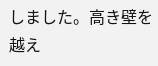しました。高き壁を越え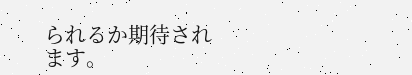られるか期待されます。